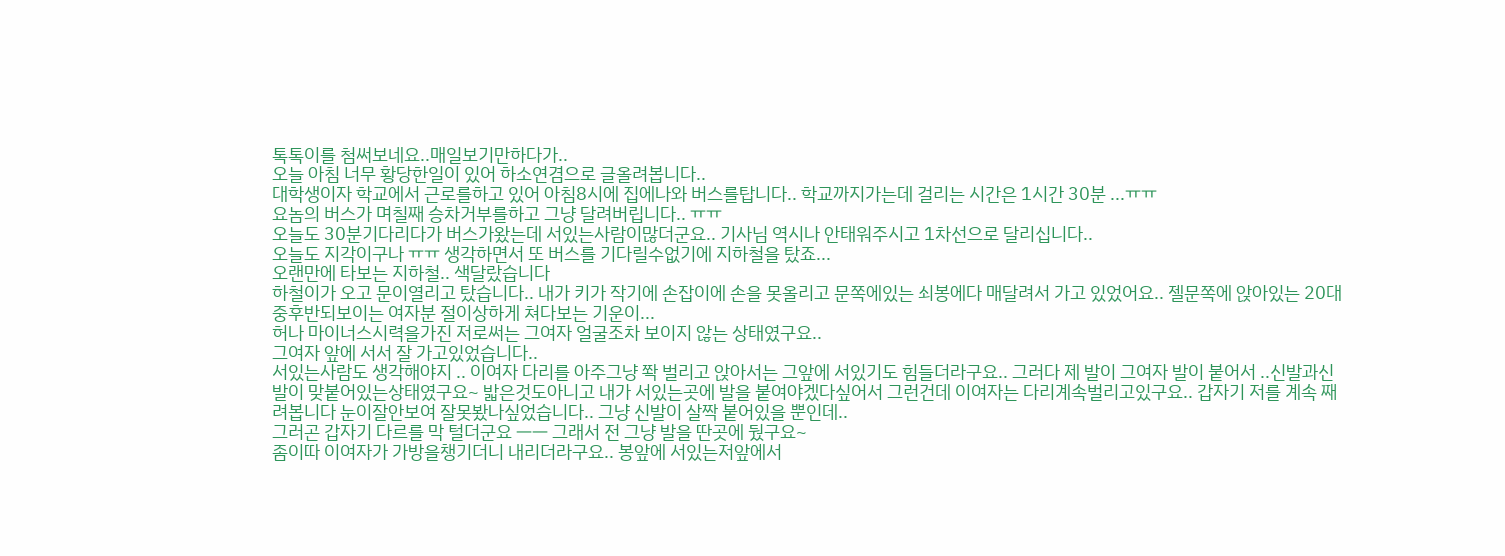톡톡이를 첨써보네요..매일보기만하다가..
오늘 아침 너무 황당한일이 있어 하소연겸으로 글올려봅니다..
대학생이자 학교에서 근로를하고 있어 아침8시에 집에나와 버스를탑니다.. 학교까지가는데 걸리는 시간은 1시간 30분 ...ㅠㅠ
요놈의 버스가 며칠째 승차거부를하고 그냥 달려버립니다.. ㅠㅠ
오늘도 30분기다리다가 버스가왔는데 서있는사람이많더군요.. 기사님 역시나 안태워주시고 1차선으로 달리십니다..
오늘도 지각이구나 ㅠㅠ 생각하면서 또 버스를 기다릴수없기에 지하철을 탔죠...
오랜만에 타보는 지하철.. 색달랐습니다
하철이가 오고 문이열리고 탔습니다.. 내가 키가 작기에 손잡이에 손을 못올리고 문쪽에있는 쇠봉에다 매달려서 가고 있었어요.. 젤문쪽에 앉아있는 20대중후반되보이는 여자분 절이상하게 쳐다보는 기운이...
허나 마이너스시력을가진 저로써는 그여자 얼굴조차 보이지 않는 상태였구요..
그여자 앞에 서서 잘 가고있었습니다..
서있는사람도 생각해야지 .. 이여자 다리를 아주그냥 쫙 벌리고 앉아서는 그앞에 서있기도 힘들더라구요.. 그러다 제 발이 그여자 발이 붙어서 ..신발과신발이 맞붙어있는상태였구요~ 밟은것도아니고 내가 서있는곳에 발을 붙여야겠다싶어서 그런건데 이여자는 다리계속벌리고있구요.. 갑자기 저를 계속 째려봅니다 눈이잘안보여 잘못봤나싶었습니다.. 그냥 신발이 살짝 붙어있을 뿐인데..
그러곤 갑자기 다르를 막 털더군요 ㅡㅡ 그래서 전 그냥 발을 딴곳에 뒀구요~
좀이따 이여자가 가방을챙기더니 내리더라구요.. 봉앞에 서있는저앞에서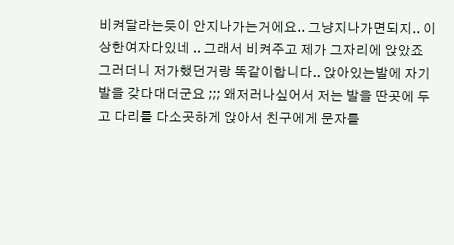비켜달라는듯이 안지나가는거에요.. 그냥지나가면되지.. 이상한여자다있네 .. 그래서 비켜주고 제가 그자리에 앉았죠
그러더니 저가했던거랑 똑같이합니다.. 앉아있는발에 자기발을 갖다대더군요 ;;; 왜저러나싶어서 저는 발을 딴곳에 두고 다리를 다소곳하게 앉아서 친구에게 문자를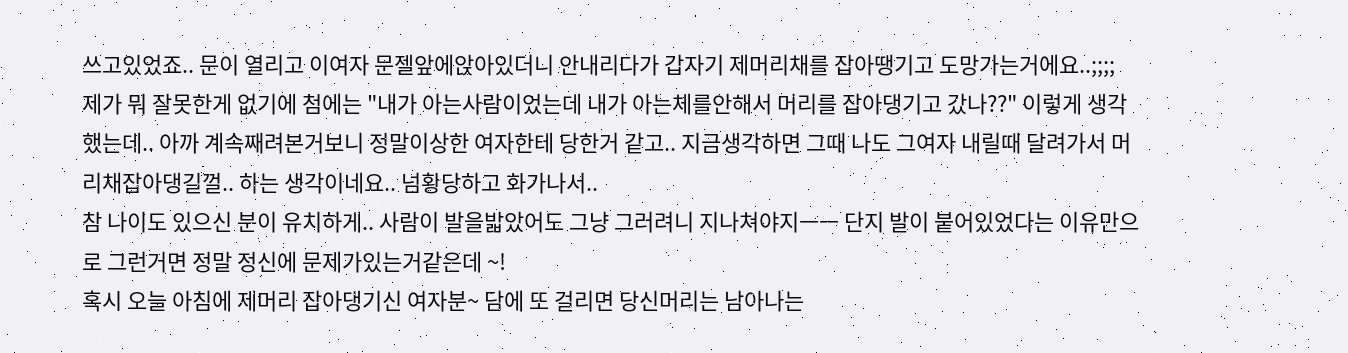쓰고있었죠.. 문이 열리고 이여자 문젤앞에앉아있더니 안내리다가 갑자기 제머리채를 잡아땡기고 도망가는거에요..;;;;
제가 뭐 잘못한게 없기에 첨에는 "내가 아는사람이었는데 내가 아는체를안해서 머리를 잡아댕기고 갔나??" 이렇게 생각했는데.. 아까 계속째려본거보니 정말이상한 여자한테 당한거 같고.. 지금생각하면 그때 나도 그여자 내릴때 달려가서 머리채잡아댕길껄.. 하는 생각이네요.. 넘황당하고 화가나서..
참 나이도 있으신 분이 유치하게.. 사람이 발을밟았어도 그냥 그러려니 지나쳐야지ㅡㅡ 단지 발이 붙어있었다는 이유만으로 그런거면 정말 정신에 문제가있는거같은데 ~!
혹시 오늘 아침에 제머리 잡아댕기신 여자분~ 담에 또 걸리면 당신머리는 남아나는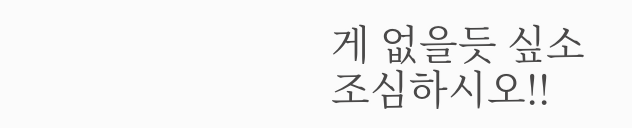게 없을듯 싶소
조심하시오!!